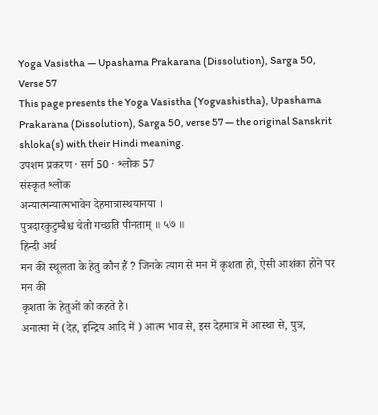Yoga Vasistha — Upashama Prakarana (Dissolution), Sarga 50, Verse 57
This page presents the Yoga Vasistha (Yogvashistha), Upashama Prakarana (Dissolution), Sarga 50, verse 57 — the original Sanskrit shloka(s) with their Hindi meaning.
उपशम प्रकरण · सर्ग 50 · श्लोक 57
संस्कृत श्लोक
अन्यात्मन्यात्मभावेन देहमात्रास्थयानया ।
पुत्रदारकुटुम्बैश्च चेतो गच्छति पीनताम् ॥ ५७ ॥
हिन्दी अर्थ
मन की स्थूलता के हेतु कौन हैं ? जिनके त्याग से मन में कृशता हो, ऐसी आशंका होने पर मन की
कृशता के हेतुओं को कहते है।
अनात्मा में (देह, इन्द्रिय आदि में ) आत्म भाव से, इस देहमात्र में आस्था से, पुत्र,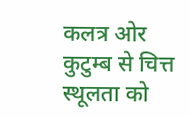कलत्र ओर
कुटुम्ब से चित्त स्थूलता को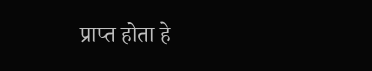प्राप्त होता हे